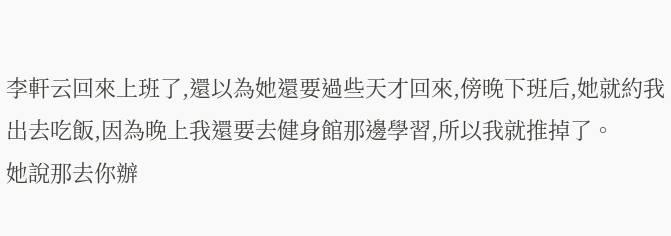李軒云回來上班了,還以為她還要過些天才回來,傍晚下班后,她就約我出去吃飯,因為晚上我還要去健身館那邊學習,所以我就推掉了。
她說那去你辦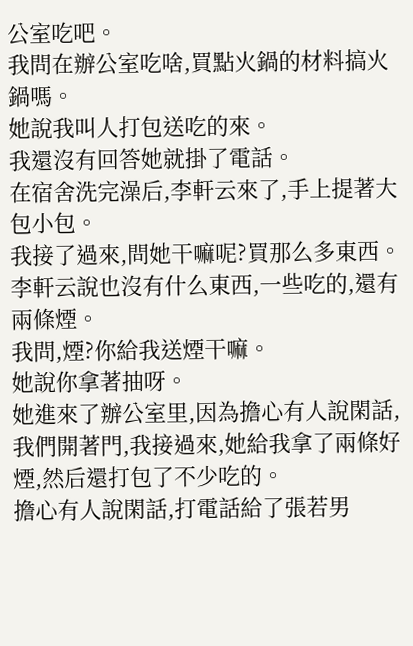公室吃吧。
我問在辦公室吃啥,買點火鍋的材料搞火鍋嗎。
她說我叫人打包送吃的來。
我還沒有回答她就掛了電話。
在宿舍洗完澡后,李軒云來了,手上提著大包小包。
我接了過來,問她干嘛呢?買那么多東西。
李軒云說也沒有什么東西,一些吃的,還有兩條煙。
我問,煙?你給我送煙干嘛。
她說你拿著抽呀。
她進來了辦公室里,因為擔心有人說閑話,我們開著門,我接過來,她給我拿了兩條好煙,然后還打包了不少吃的。
擔心有人說閑話,打電話給了張若男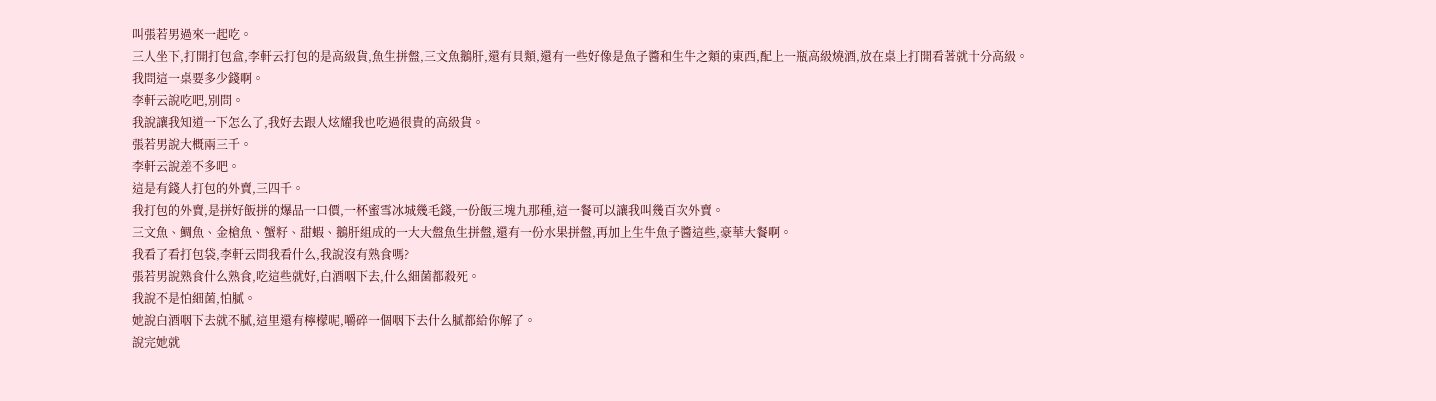叫張若男過來一起吃。
三人坐下,打開打包盒,李軒云打包的是高級貨,魚生拼盤,三文魚鵝肝,還有貝類,還有一些好像是魚子醬和生牛之類的東西,配上一瓶高級燒酒,放在桌上打開看著就十分高級。
我問這一桌要多少錢啊。
李軒云說吃吧,別問。
我說讓我知道一下怎么了,我好去跟人炫耀我也吃過很貴的高級貨。
張若男說大概兩三千。
李軒云說差不多吧。
這是有錢人打包的外賣,三四千。
我打包的外賣,是拼好飯拼的爆品一口價,一杯蜜雪冰城幾毛錢,一份飯三塊九那種,這一餐可以讓我叫幾百次外賣。
三文魚、鯛魚、金槍魚、蟹籽、甜蝦、鵝肝組成的一大大盤魚生拼盤,還有一份水果拼盤,再加上生牛魚子醬這些,豪華大餐啊。
我看了看打包袋,李軒云問我看什么,我說沒有熟食嗎?
張若男說熟食什么熟食,吃這些就好,白酒咽下去,什么細菌都殺死。
我說不是怕細菌,怕膩。
她說白酒咽下去就不膩,這里還有檸檬呢,嚼碎一個咽下去什么膩都給你解了。
說完她就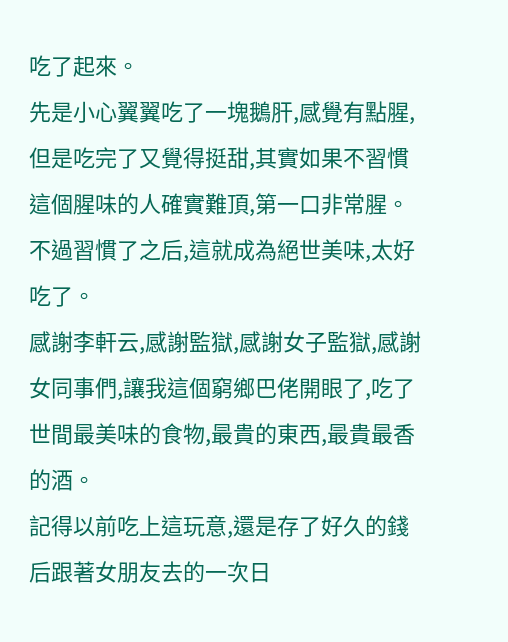吃了起來。
先是小心翼翼吃了一塊鵝肝,感覺有點腥,但是吃完了又覺得挺甜,其實如果不習慣這個腥味的人確實難頂,第一口非常腥。
不過習慣了之后,這就成為絕世美味,太好吃了。
感謝李軒云,感謝監獄,感謝女子監獄,感謝女同事們,讓我這個窮鄉巴佬開眼了,吃了世間最美味的食物,最貴的東西,最貴最香的酒。
記得以前吃上這玩意,還是存了好久的錢后跟著女朋友去的一次日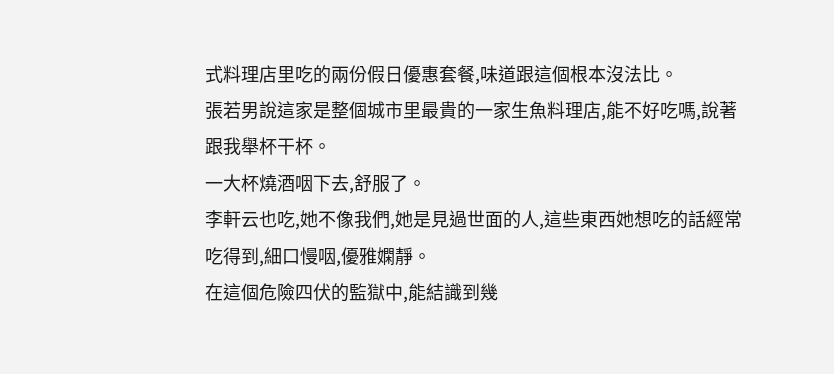式料理店里吃的兩份假日優惠套餐,味道跟這個根本沒法比。
張若男說這家是整個城市里最貴的一家生魚料理店,能不好吃嗎,說著跟我舉杯干杯。
一大杯燒酒咽下去,舒服了。
李軒云也吃,她不像我們,她是見過世面的人,這些東西她想吃的話經常吃得到,細口慢咽,優雅嫻靜。
在這個危險四伏的監獄中,能結識到幾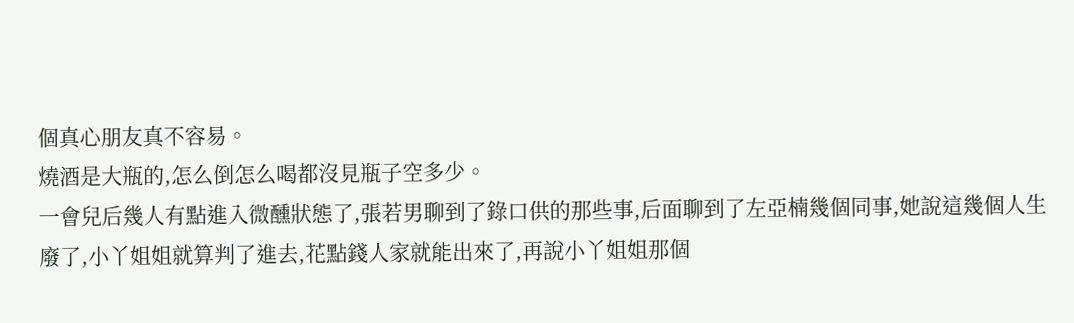個真心朋友真不容易。
燒酒是大瓶的,怎么倒怎么喝都沒見瓶子空多少。
一會兒后幾人有點進入微醺狀態了,張若男聊到了錄口供的那些事,后面聊到了左亞楠幾個同事,她說這幾個人生廢了,小丫姐姐就算判了進去,花點錢人家就能出來了,再說小丫姐姐那個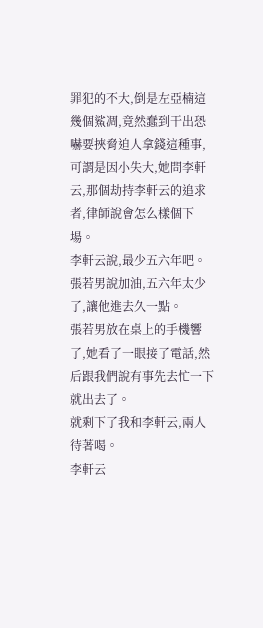罪犯的不大,倒是左亞楠這幾個鯊凋,竟然蠢到干出恐嚇要挾脅迫人拿錢這種事,可謂是因小失大,她問李軒云,那個劫持李軒云的追求者,律師說會怎么樣個下場。
李軒云說,最少五六年吧。
張若男說加油,五六年太少了,讓他進去久一點。
張若男放在桌上的手機響了,她看了一眼接了電話,然后跟我們說有事先去忙一下就出去了。
就剩下了我和李軒云,兩人待著喝。
李軒云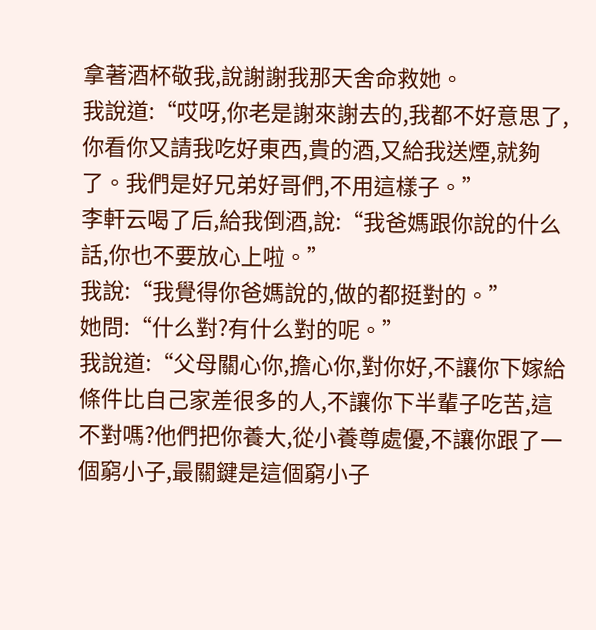拿著酒杯敬我,說謝謝我那天舍命救她。
我說道:“哎呀,你老是謝來謝去的,我都不好意思了,你看你又請我吃好東西,貴的酒,又給我送煙,就夠了。我們是好兄弟好哥們,不用這樣子。”
李軒云喝了后,給我倒酒,說:“我爸媽跟你說的什么話,你也不要放心上啦。”
我說:“我覺得你爸媽說的,做的都挺對的。”
她問:“什么對?有什么對的呢。”
我說道:“父母關心你,擔心你,對你好,不讓你下嫁給條件比自己家差很多的人,不讓你下半輩子吃苦,這不對嗎?他們把你養大,從小養尊處優,不讓你跟了一個窮小子,最關鍵是這個窮小子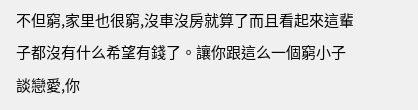不但窮,家里也很窮,沒車沒房就算了而且看起來這輩子都沒有什么希望有錢了。讓你跟這么一個窮小子談戀愛,你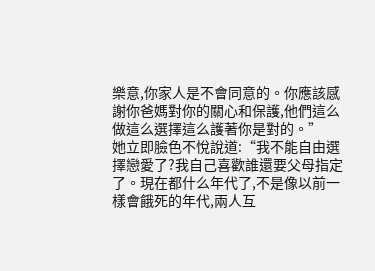樂意,你家人是不會同意的。你應該感謝你爸媽對你的關心和保護,他們這么做這么選擇這么護著你是對的。”
她立即臉色不悅說道:“我不能自由選擇戀愛了?我自己喜歡誰還要父母指定了。現在都什么年代了,不是像以前一樣會餓死的年代,兩人互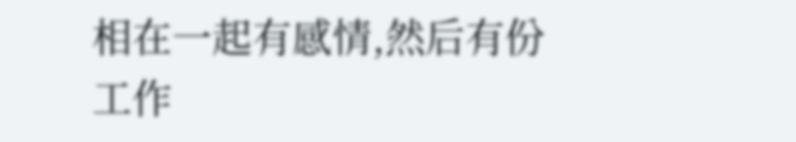相在一起有感情,然后有份工作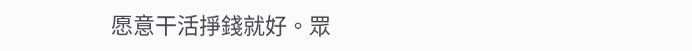愿意干活掙錢就好。眾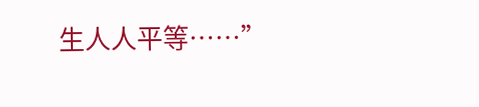生人人平等……”